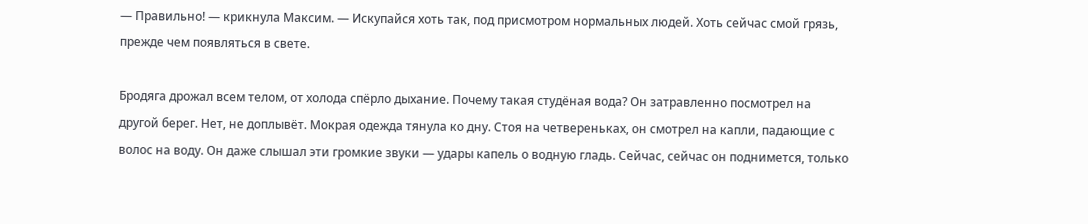— Правильно! — крикнула Максим. — Искупайся хоть так, под присмотром нормальных людей. Хоть сейчас смой грязь, прежде чем появляться в свете.

Бродяга дрожал всем телом, от холода спёрло дыхание. Почему такая студёная вода? Он затравленно посмотрел на другой берег. Нет, не доплывёт. Мокрая одежда тянула ко дну. Стоя на четвереньках, он смотрел на капли, падающие с волос на воду. Он даже слышал эти громкие звуки — удары капель о водную гладь. Сейчас, сейчас он поднимется, только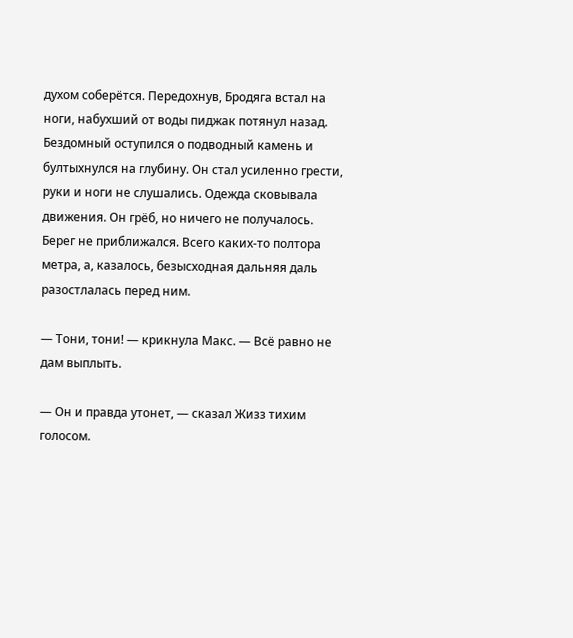духом соберётся. Передохнув, Бродяга встал на ноги, набухший от воды пиджак потянул назад. Бездомный оступился о подводный камень и бултыхнулся на глубину. Он стал усиленно грести, руки и ноги не слушались. Одежда сковывала движения. Он грёб, но ничего не получалось. Берег не приближался. Всего каких-то полтора метра, а, казалось, безысходная дальняя даль разостлалась перед ним.

— Тони, тони! — крикнула Макс. — Всё равно не дам выплыть.

— Он и правда утонет, — сказал Жизз тихим голосом.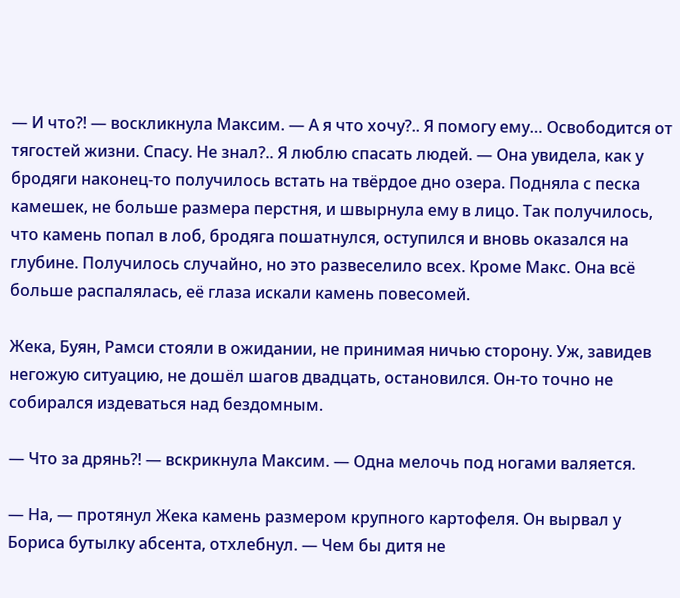— И что?! — воскликнула Максим. — А я что хочу?.. Я помогу ему… Освободится от тягостей жизни. Спасу. Не знал?.. Я люблю спасать людей. — Она увидела, как у бродяги наконец-то получилось встать на твёрдое дно озера. Подняла с песка камешек, не больше размера перстня, и швырнула ему в лицо. Так получилось, что камень попал в лоб, бродяга пошатнулся, оступился и вновь оказался на глубине. Получилось случайно, но это развеселило всех. Кроме Макс. Она всё больше распалялась, её глаза искали камень повесомей.

Жека, Буян, Рамси стояли в ожидании, не принимая ничью сторону. Уж, завидев негожую ситуацию, не дошёл шагов двадцать, остановился. Он-то точно не собирался издеваться над бездомным.

— Что за дрянь?! — вскрикнула Максим. — Одна мелочь под ногами валяется.

— На, — протянул Жека камень размером крупного картофеля. Он вырвал у Бориса бутылку абсента, отхлебнул. — Чем бы дитя не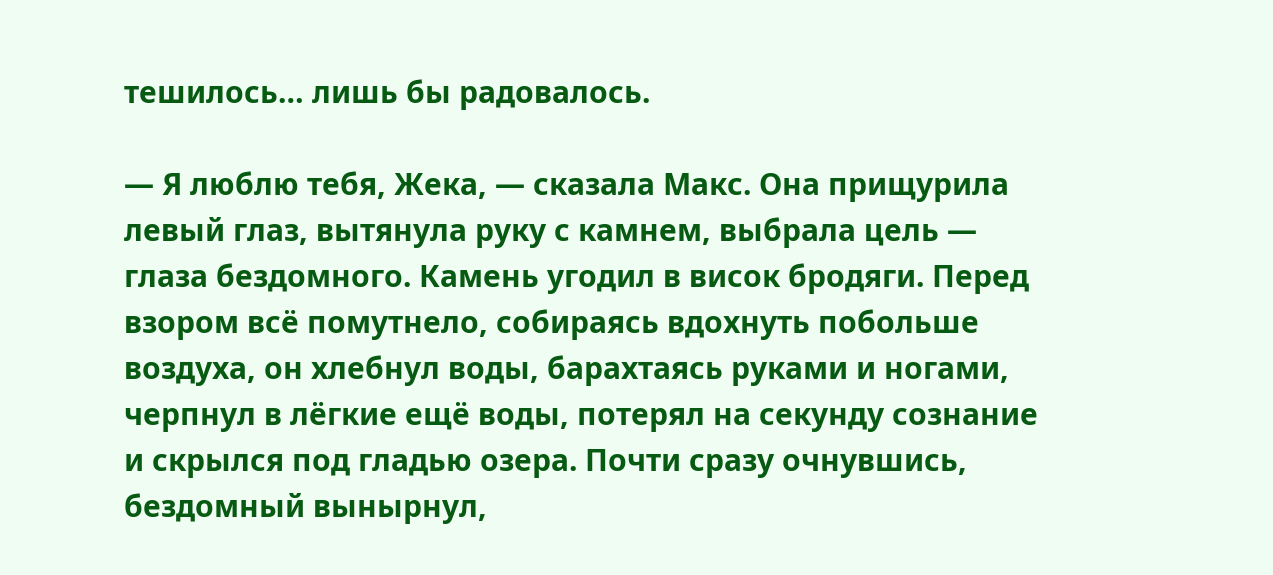тешилось… лишь бы радовалось.

— Я люблю тебя, Жека, — сказала Макс. Она прищурила левый глаз, вытянула руку с камнем, выбрала цель — глаза бездомного. Камень угодил в висок бродяги. Перед взором всё помутнело, собираясь вдохнуть побольше воздуха, он хлебнул воды, барахтаясь руками и ногами, черпнул в лёгкие ещё воды, потерял на секунду сознание и скрылся под гладью озера. Почти сразу очнувшись, бездомный вынырнул,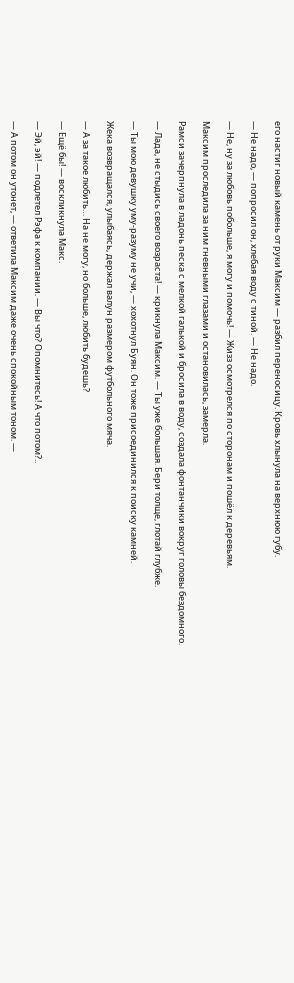его настиг новый камень от руки Максим — разбил переносицу. Кровь хлынула на верхнюю губу.

— Не надо, — попросил он, хлебая воду с тиной. — Не надо.

— Не, ну за любовь побольше, я могу и помочь! — Жизз осмотрелся по сторонам и пошёл к деревьям.

Максим проследила за ним гневными глазами и остановилась, замерла.

Рамси зачерпнула в ладонь песка с мелкой галькой и бросила в воду, создала фонтанчики вокруг головы бездомного.

— Лада, не стыдись своего возраста! — крикнула Максим. — Ты уже большая. Бери толще, глотай глубже.

— Ты мою девушку уму-разуму не учи, — хохотнул Буян. Он тоже присоединился к поиску камней.

Жека возвращался, улыбаясь, держал валун размером футбольного мяча.

— А за такое любить… На не могу, но больше, любить будешь?

— Ещё бы! — воскликнула Макс.

— Эй, эй! — подлетел Рэфа к компании. — Вы что? Опомнитесь! А что потом?..

— А потом он утонет, — ответила Максим даже очень спокойным тоном. —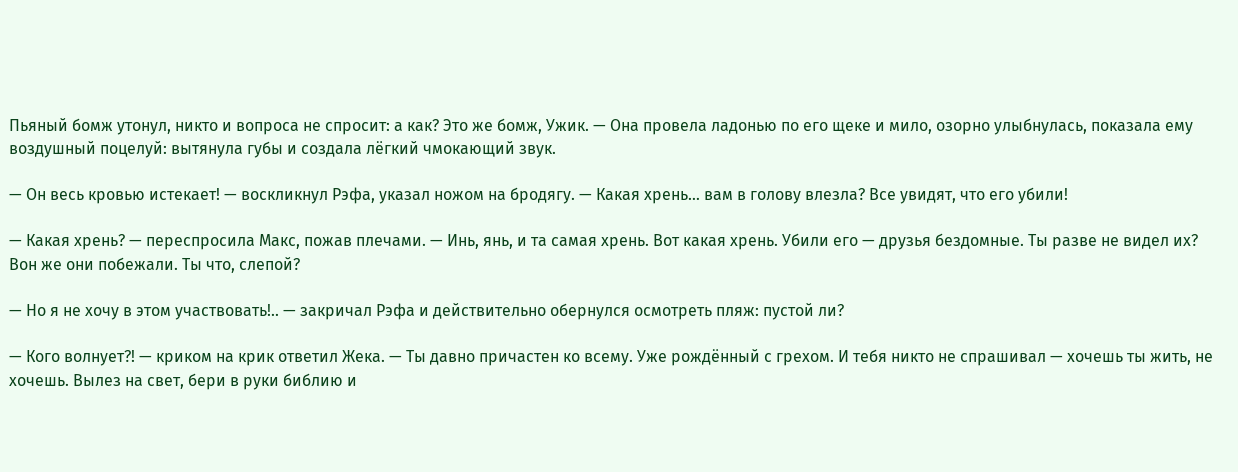Пьяный бомж утонул, никто и вопроса не спросит: а как? Это же бомж, Ужик. — Она провела ладонью по его щеке и мило, озорно улыбнулась, показала ему воздушный поцелуй: вытянула губы и создала лёгкий чмокающий звук.

— Он весь кровью истекает! — воскликнул Рэфа, указал ножом на бродягу. — Какая хрень… вам в голову влезла? Все увидят, что его убили!

— Какая хрень? — переспросила Макс, пожав плечами. — Инь, янь, и та самая хрень. Вот какая хрень. Убили его — друзья бездомные. Ты разве не видел их? Вон же они побежали. Ты что, слепой?

— Но я не хочу в этом участвовать!.. — закричал Рэфа и действительно обернулся осмотреть пляж: пустой ли?

— Кого волнует?! — криком на крик ответил Жека. — Ты давно причастен ко всему. Уже рождённый с грехом. И тебя никто не спрашивал — хочешь ты жить, не хочешь. Вылез на свет, бери в руки библию и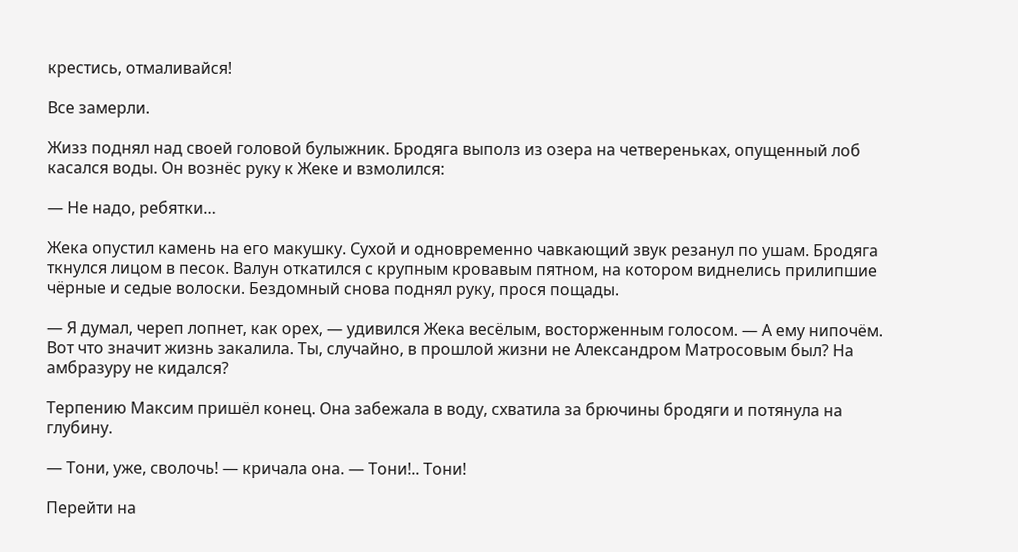крестись, отмаливайся!

Все замерли.

Жизз поднял над своей головой булыжник. Бродяга выполз из озера на четвереньках, опущенный лоб касался воды. Он вознёс руку к Жеке и взмолился:

— Не надо, ребятки…

Жека опустил камень на его макушку. Сухой и одновременно чавкающий звук резанул по ушам. Бродяга ткнулся лицом в песок. Валун откатился с крупным кровавым пятном, на котором виднелись прилипшие чёрные и седые волоски. Бездомный снова поднял руку, прося пощады.

— Я думал, череп лопнет, как орех, — удивился Жека весёлым, восторженным голосом. — А ему нипочём. Вот что значит жизнь закалила. Ты, случайно, в прошлой жизни не Александром Матросовым был? На амбразуру не кидался?

Терпению Максим пришёл конец. Она забежала в воду, схватила за брючины бродяги и потянула на глубину.

— Тони, уже, сволочь! — кричала она. — Тони!.. Тони!

Перейти на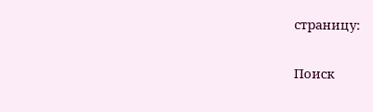страницу:

Поиск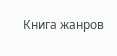Книга жанров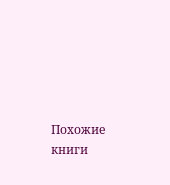Похожие книги